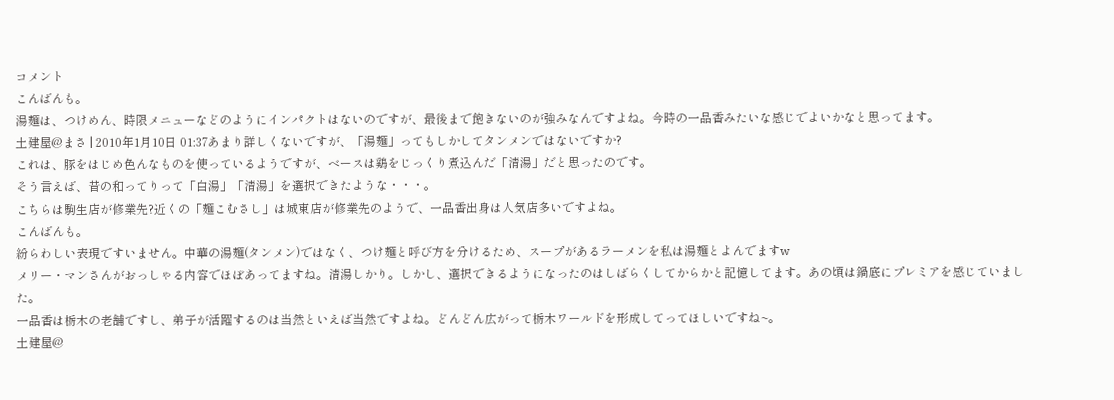コメント
こんばんも。
湯麺は、つけめん、時限メニューなどのようにインパクトはないのですが、最後まで飽きないのが強みなんですよね。今時の一品香みたいな感じでよいかなと思ってます。
土建屋@まさ | 2010年1月10日 01:37あまり詳しくないですが、「湯麺」ってもしかしてタンメンではないですか?
これは、豚をはじめ色んなものを使っているようですが、ベースは鶏をじっくり煮込んだ「清湯」だと思ったのです。
そう言えば、昔の和ってりって「白湯」「清湯」を選択できたような・・・。
こちらは駒生店が修業先?近くの「麺こむさし」は城東店が修業先のようで、一品香出身は人気店多いですよね。
こんばんも。
紛らわしい表現ですいません。中華の湯麺(タンメン)ではなく、つけ麺と呼び方を分けるため、スープがあるラーメンを私は湯麺とよんでますw
メリー・マンさんがおっしゃる内容でほぼあってますね。清湯しかり。しかし、選択できるようになったのはしばらくしてからかと記憶してます。あの頃は鍋底にプレミアを感じていました。
一品香は栃木の老舗ですし、弟子が活躍するのは当然といえば当然ですよね。どんどん広がって栃木ワールドを形成してってほしいですね~。
土建屋@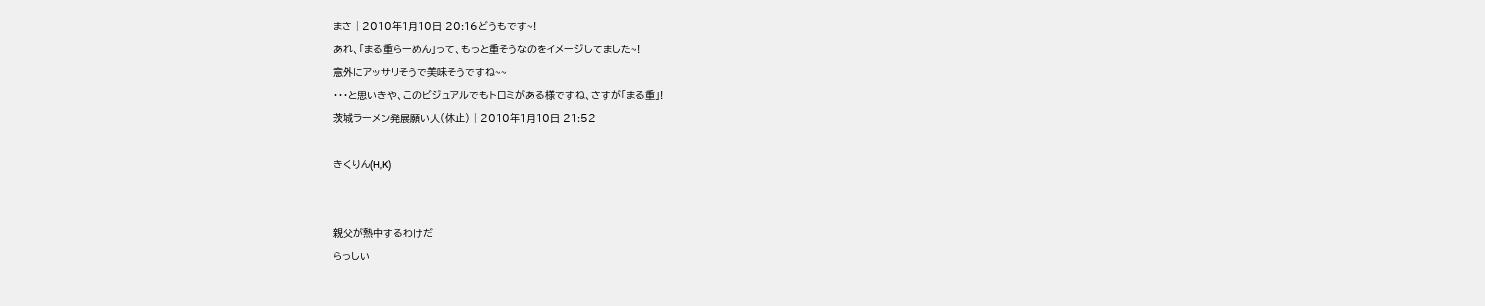まさ | 2010年1月10日 20:16どうもです~!
あれ、「まる重らーめん」って、もっと重そうなのをイメージしてました~!
意外にアッサリそうで美味そうですね~~
・・・と思いきや、このビジュアルでもトロミがある様ですね、さすが「まる重」!
茨城ラーメン発展願い人(休止) | 2010年1月10日 21:52

きくりん(H,K)


親父が熱中するわけだ
らっしい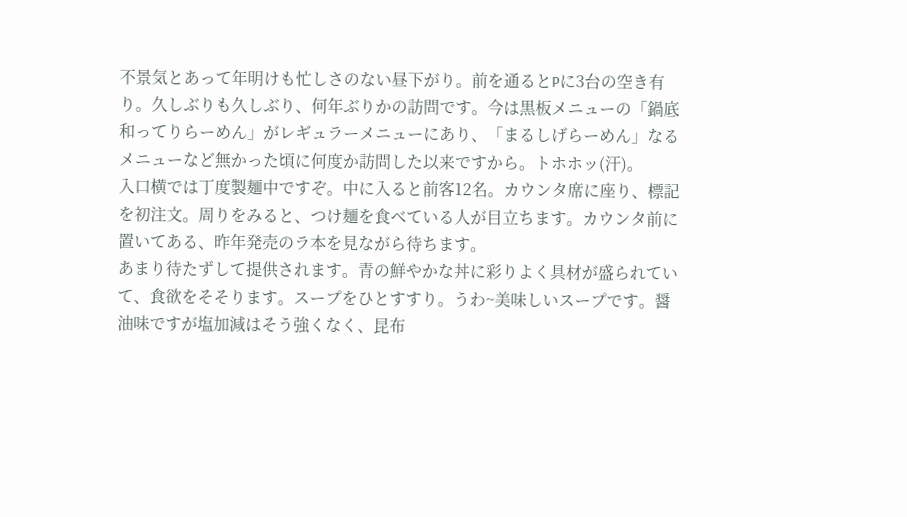不景気とあって年明けも忙しさのない昼下がり。前を通るとPに3台の空き有り。久しぶりも久しぶり、何年ぶりかの訪問です。今は黒板メニューの「鍋底和ってりらーめん」がレギュラーメニューにあり、「まるしげらーめん」なるメニューなど無かった頃に何度か訪問した以来ですから。トホホッ(汗)。
入口横では丁度製麺中ですぞ。中に入ると前客12名。カウンタ席に座り、標記を初注文。周りをみると、つけ麺を食べている人が目立ちます。カウンタ前に置いてある、昨年発売のラ本を見ながら待ちます。
あまり待たずして提供されます。青の鮮やかな丼に彩りよく具材が盛られていて、食欲をそそります。スープをひとすすり。うわ~美味しいスープです。醤油味ですが塩加減はそう強くなく、昆布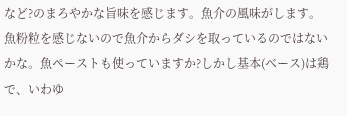など?のまろやかな旨味を感じます。魚介の風味がします。魚粉粒を感じないので魚介からダシを取っているのではないかな。魚ペーストも使っていますか?しかし基本(ベース)は鶏で、いわゆ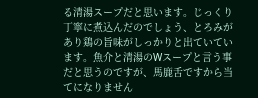る清湯スープだと思います。じっくり丁寧に煮込んだのでしょう、とろみがあり鶏の旨味がしっかりと出ていています。魚介と清湯のWスープと言う事だと思うのですが、馬鹿舌ですから当てになりません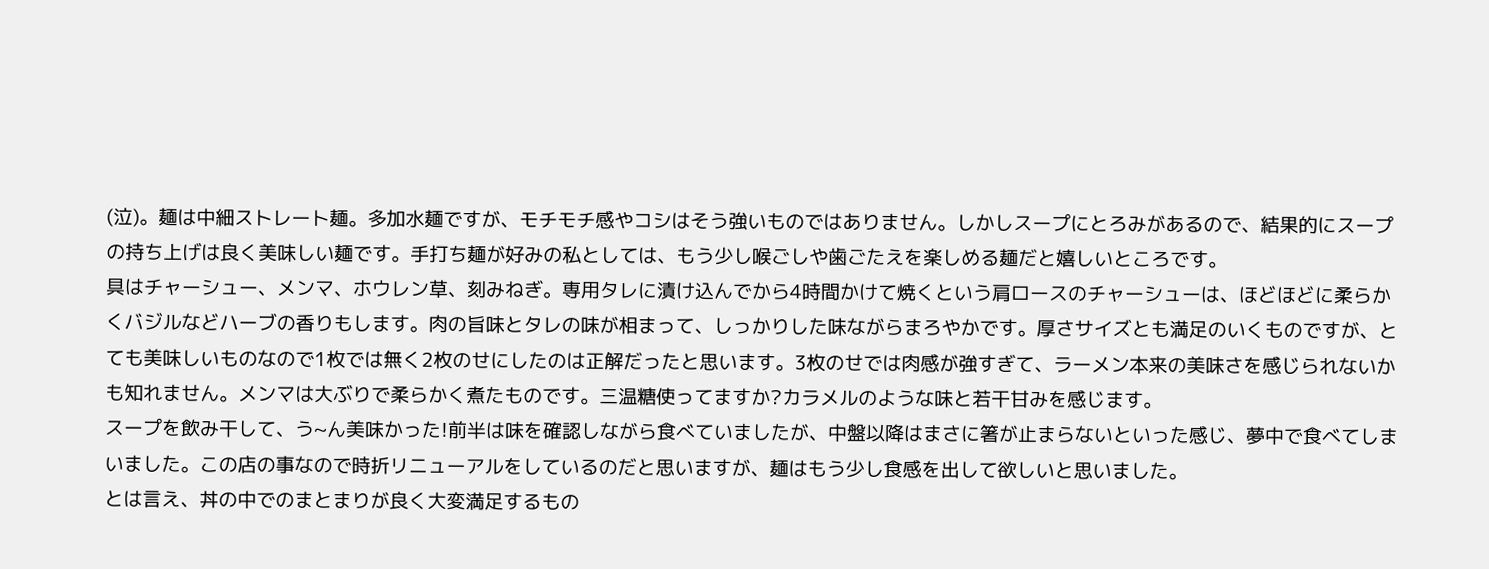(泣)。麺は中細ストレート麺。多加水麺ですが、モチモチ感やコシはそう強いものではありません。しかしスープにとろみがあるので、結果的にスープの持ち上げは良く美味しい麺です。手打ち麺が好みの私としては、もう少し喉ごしや歯ごたえを楽しめる麺だと嬉しいところです。
具はチャーシュー、メンマ、ホウレン草、刻みねぎ。専用タレに漬け込んでから4時間かけて焼くという肩ロースのチャーシューは、ほどほどに柔らかくバジルなどハーブの香りもします。肉の旨味とタレの味が相まって、しっかりした味ながらまろやかです。厚さサイズとも満足のいくものですが、とても美味しいものなので1枚では無く2枚のせにしたのは正解だったと思います。3枚のせでは肉感が強すぎて、ラーメン本来の美味さを感じられないかも知れません。メンマは大ぶりで柔らかく煮たものです。三温糖使ってますか?カラメルのような味と若干甘みを感じます。
スープを飲み干して、う~ん美味かった!前半は味を確認しながら食べていましたが、中盤以降はまさに箸が止まらないといった感じ、夢中で食べてしまいました。この店の事なので時折リニューアルをしているのだと思いますが、麺はもう少し食感を出して欲しいと思いました。
とは言え、丼の中でのまとまりが良く大変満足するもの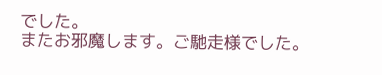でした。
またお邪魔します。ご馳走様でした。